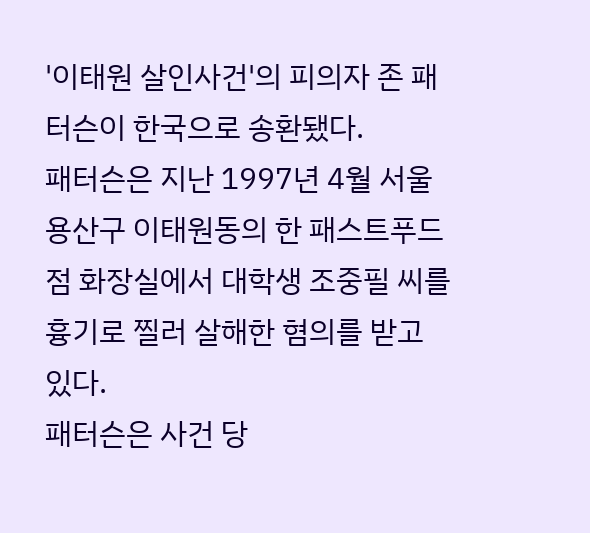'이태원 살인사건'의 피의자 존 패터슨이 한국으로 송환됐다.
패터슨은 지난 1997년 4월 서울 용산구 이태원동의 한 패스트푸드점 화장실에서 대학생 조중필 씨를 흉기로 찔러 살해한 혐의를 받고 있다.
패터슨은 사건 당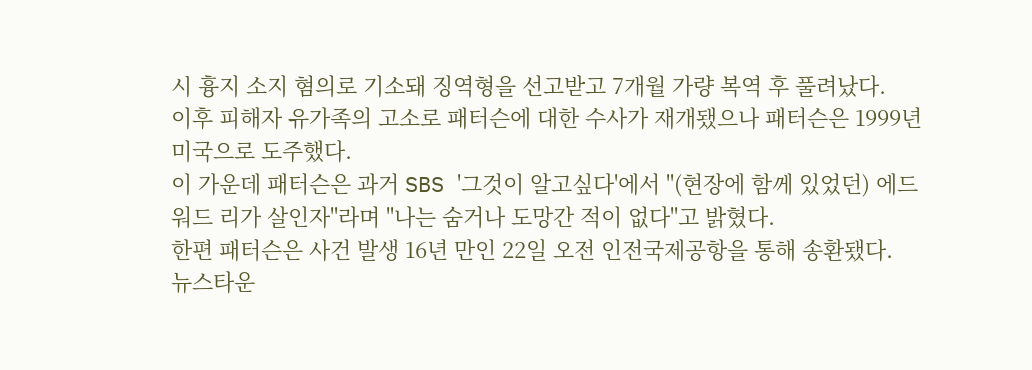시 흉지 소지 혐의로 기소돼 징역형을 선고받고 7개월 가량 복역 후 풀려났다.
이후 피해자 유가족의 고소로 패터슨에 대한 수사가 재개됐으나 패터슨은 1999년 미국으로 도주했다.
이 가운데 패터슨은 과거 SBS '그것이 알고싶다'에서 "(현장에 함께 있었던) 에드워드 리가 살인자"라며 "나는 숨거나 도망간 적이 없다"고 밝혔다.
한편 패터슨은 사건 발생 16년 만인 22일 오전 인전국제공항을 통해 송환됐다.
뉴스타운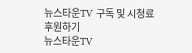뉴스타운TV 구독 및 시청료 후원하기
뉴스타운TV